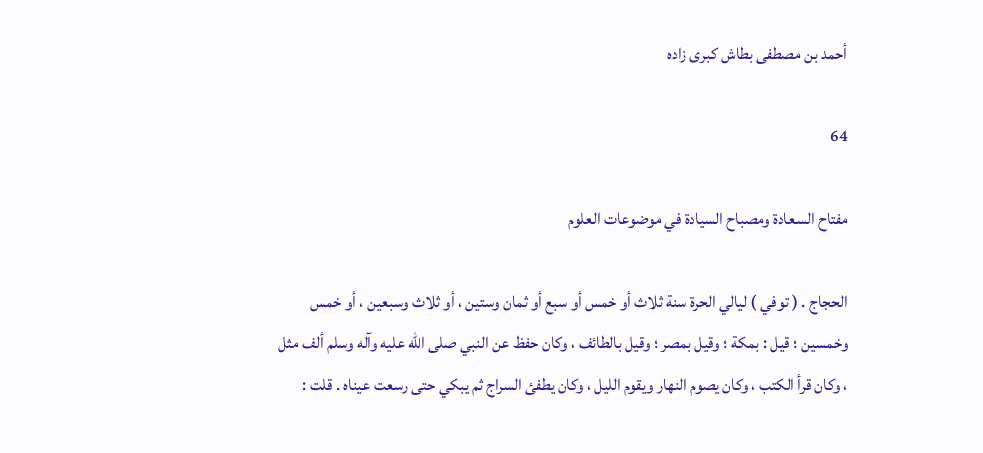أحمد بن مصطفى بطاش كبرى زاده

64

مفتاح السعادة ومصباح السيادة في موضوعات العلوم

الحجاج . ( توفي ) ليالي الحرة سنة ثلاث أو خمس أو سبع أو ثمان وستين ، أو ثلاث وسبعين ، أو خمس وخمسين ؛ قيل : بمكة ؛ وقيل بمصر ؛ وقيل بالطائف ، وكان حفظ عن النبي صلى اللّه عليه وآله وسلم ألف مثل ، وكان قرأ الكتب ، وكان يصوم النهار ويقوم الليل ، وكان يطفئ السراج ثم يبكي حتى رسعت عيناه . قلت :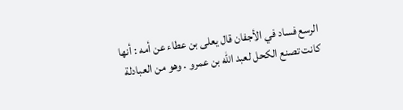الرسع فساد في الأجفان قال يعلى بن عطاء عن أمه : أنها كانت تصنع الكحل لعبد اللّه بن عمرو . وهو من العبادلة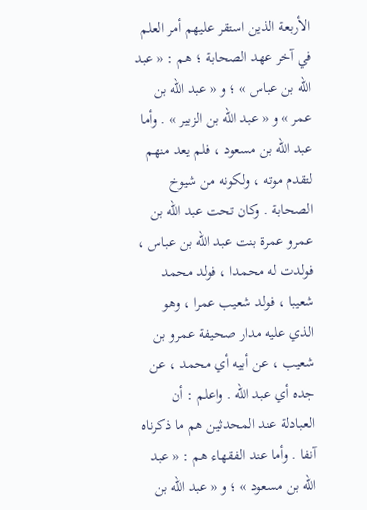الأربعة الذين استقر عليهم أمر العلم في آخر عهد الصحابة ؛ هم : « عبد اللّه بن عباس » ؛ و « عبد اللّه بن عمر » و « عبد اللّه بن الزبير » . وأما عبد اللّه بن مسعود ، فلم يعد منهم لتقدم موته ، ولكونه من شيوخ الصحابة . وكان تحت عبد اللّه بن عمرو عمرة بنت عبد اللّه بن عباس ، فولدت له محمدا ، فولد محمد شعيبا ، فولد شعيب عمرا ، وهو الذي عليه مدار صحيفة عمرو بن شعيب ، عن أبيه أي محمد ، عن جده أي عبد اللّه . واعلم : أن العبادلة عند المحدثين هم ما ذكرناه آنفا . وأما عند الفقهاء هم : « عبد اللّه بن مسعود » ؛ و « عبد اللّه بن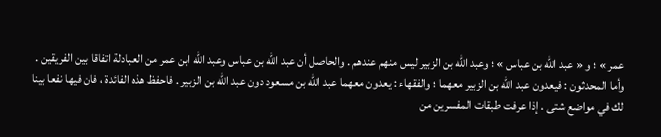عمر » ؛ و « عبد اللّه بن عباس » ؛ وعبد اللّه بن الزبير ليس منهم عندهم . والحاصل أن عبد اللّه بن عباس وعبد اللّه ابن عمر من العبادلة اتفاقا بين الفريقين . وأما المحدثون : فيعدون عبد اللّه بن الزبير معهما ؛ والفقهاء : يعدون معهما عبد اللّه بن مسعود دون عبد اللّه بن الزبير . فاحفظ هذه الفائدة ، فان فيها نفعا بينا لك في مواضع شتى . إذا عرفت طبقات المفسرين من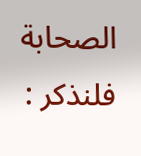الصحابة فلنذكر :